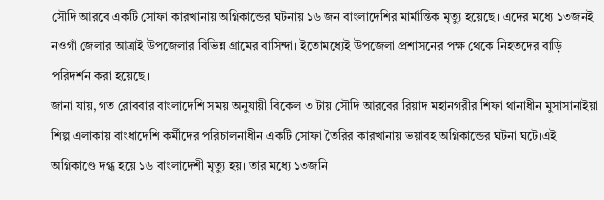সৌদি আরবে একটি সোফা কারখানায় অগ্নিকান্ডের ঘটনায় ১৬ জন বাংলাদেশির মার্মান্তিক মৃত্যু হয়েছে। এদের মধ্যে ১৩জনই নওগাঁ জেলার আত্রাই উপজেলার বিভিন্ন গ্রামের বাসিন্দা। ইতোমধ্যেই উপজেলা প্রশাসনের পক্ষ থেকে নিহতদের বাড়ি পরিদর্শন করা হয়েছে।
জানা যায়, গত রোববার বাংলাদেশি সময় অনুযায়ী বিকেল ৩ টায় সৌদি আরবের রিয়াদ মহানগরীর শিফা থানাধীন মুসাসানাইয়া শিল্প এলাকায় বাংধাদেশি কর্মীদের পরিচালনাধীন একটি সোফা তৈরির কারখানায় ভয়াবহ অগ্নিকান্ডের ঘটনা ঘটে।এই অগ্নিকাণ্ডে দগ্ধ হয়ে ১৬ বাংলাদেশী মৃত্যু হয়। তার মধ্যে ১৩জনি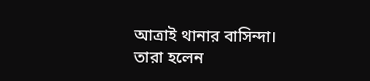আত্রাই থানার বাসিন্দা।
তারা হলেন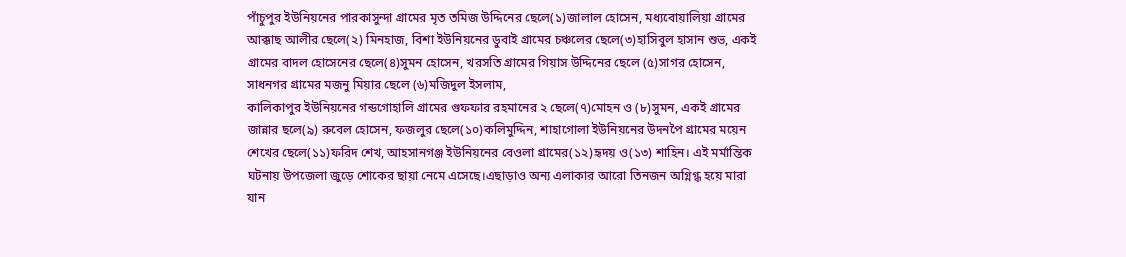পাঁচুপুর ইউনিয়নের পারকাসুন্দা গ্রামের মৃত তমিজ উদ্দিনের ছেলে(১)জালাল হোসেন, মধ্যবোয়ালিয়া গ্রামের আক্কাছ আলীর ছেলে(২) মিনহাজ, বিশা ইউনিয়নের ডুবাই গ্রামের চঞ্চলের ছেলে(৩)হাসিবুল হাসান শুভ, একই গ্রামের বাদল হোসেনের ছেলে(৪)সুমন হোসেন, খরসতি গ্রামের গিয়াস উদ্দিনের ছেলে (৫)সাগর হোসেন, সাধনগর গ্রামের মজনু মিয়ার ছেলে (৬)মজিদুল ইসলাম,
কালিকাপুর ইউনিয়নের গন্ডগোহালি গ্রামের গুফফার রহমানের ২ ছেলে(৭)মোহন ও (৮)সুমন, একই গ্রামের জান্নার ছলে(৯) রুবেল হোসেন, ফজলুর ছেলে(১০)কলিমুদ্দিন, শাহাগোলা ইউনিয়নের উদনপৈ গ্রামের ময়েন শেখের ছেলে(১১)ফরিদ শেখ, আহসানগঞ্জ ইউনিয়নের বেওলা গ্রামের(১২)হৃদয় ও(১৩) শাহিন। এই মর্মান্তিক ঘটনায় উপজেলা জুড়ে শোকের ছায়া নেমে এসেছে।এছাড়াও অন্য এলাকার আরো তিনজন অগ্নিগ্ধ হয়ে মারা যান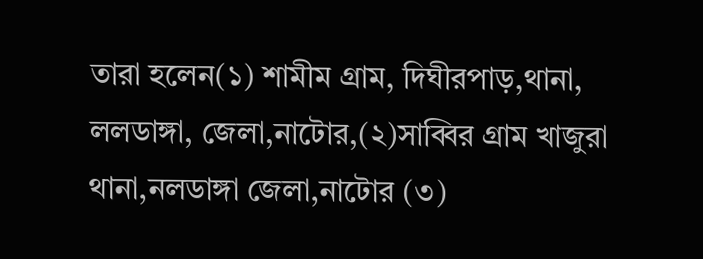তারা হলেন(১) শামীম গ্রাম, দিঘীরপাড়,থানা, ললডাঙ্গা, জেলা,নাটোর,(২)সাব্বির গ্রাম খাজুরা থানা,নলডাঙ্গা জেলা,নাটোর (৩)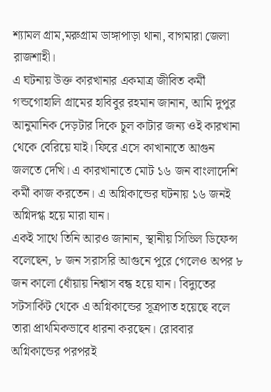শ্যামল গ্রাম,মরুগ্রাম ডাঙ্গাপাড়া থানা, বাগমারা জেলা রাজশাহী।
এ ঘটনায় উক্ত কারখানার একমাত্র জীবিত কর্মী গন্ডগোহালি গ্রামের হাবিবুর রহমান জানান, আমি দুপুর আনুমানিক দেড়টার দিকে চুল কাটার জন্য ওই কারখানা থেকে বেরিয়ে যাই। ফিরে এসে কাখানাতে আগুন জলতে দেখি। এ কারখানাতে মোট ১৬ জন বাংলাদেশি কর্মী কাজ করতেন। এ অগ্নিকান্ডের ঘটনায় ১৬ জনই অগ্নিদগ্ধ হয়ে মারা যান।
একই সাথে তিনি আরও জানান, স্থানীয় সিভিল ডিফেন্স বলেছেন, ৮ জন সরাসরি আগুনে পুরে গেলেও অপর ৮ জন কালো ধোঁয়ায় নিশ্বাস বন্ধ হয়ে যান। বিদ্যুতের সটসার্কিট থেকে এ অগ্নিকান্ডের সূত্রপাত হয়েছে বলে তারা প্রাথমিকভাবে ধারনা করছেন। রোববার অগ্নিকান্ডের পরপরই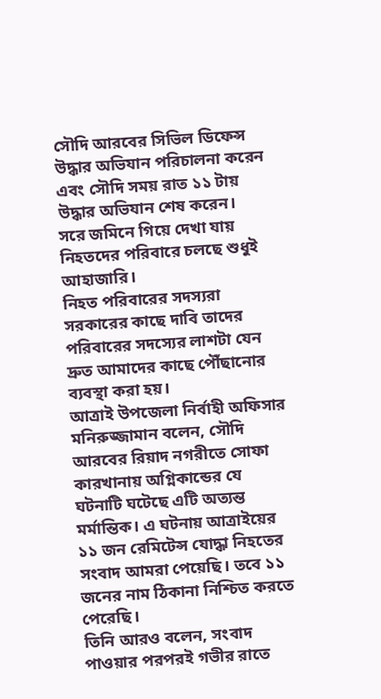সৌদি আরবের সিভিল ডিফেন্স উদ্ধার অভিযান পরিচালনা করেন এবং সৌদি সময় রাত ১১ টায় উদ্ধার অভিযান শেষ করেন।
সরে জমিনে গিয়ে দেখা যায় নিহতদের পরিবারে চলছে শুধুই আহাজারি।
নিহত পরিবারের সদস্যরা
সরকারের কাছে দাবি তাদের পরিবারের সদস্যের লাশটা যেন দ্রুত আমাদের কাছে পৌঁছানোর ব্যবস্থা করা হয়।
আত্রাই উপজেলা নির্বাহী অফিসার মনিরুজ্জামান বলেন, সৌদি আরবের রিয়াদ নগরীতে সোফা কারখানায় অগ্নিকান্ডের যে ঘটনাটি ঘটেছে এটি অত্যন্ত মর্মান্তিক। এ ঘটনায় আত্রাইয়ের ১১ জন রেমিটেন্স যোদ্ধা নিহতের সংবাদ আমরা পেয়েছি। তবে ১১ জনের নাম ঠিকানা নিশ্চিত করতে পেরেছি।
তিনি আরও বলেন, সংবাদ পাওয়ার পরপরই গভীর রাতে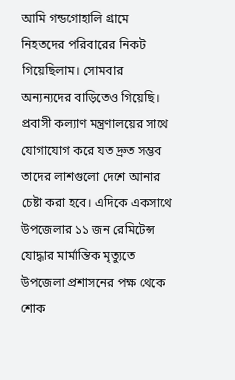আমি গন্ডগোহালি গ্রামে নিহতদের পরিবারের নিকট গিয়েছিলাম। সোমবার অন্যন্যদের বাড়িতেও গিয়েছি। প্রবাসী কল্যাণ মন্ত্রণালয়ের সাথে যোগাযোগ করে যত দ্রুত সম্ভব তাদের লাশগুলো দেশে আনার চেষ্টা করা হবে। এদিকে একসাথে উপজেলার ১১ জন রেমিটেন্স যোদ্ধার মার্মান্তিক মৃত্যুতে উপজেলা প্রশাসনের পক্ষ থেকে শোক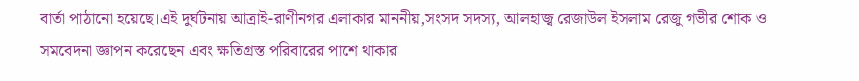বার্তা পাঠানো হয়েছে।এই দুর্ঘটনায় আত্রাই-রাণীনগর এলাকার মাননীয়,সংসদ সদস্য, আলহাজ্ব রেজাউল ইসলাম রেজু গভীর শোক ও সমবেদনা জ্ঞাপন করেছেন এবং ক্ষতিগ্রস্ত পরিবারের পাশে থাকার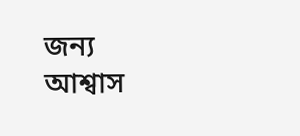জন্য আশ্বাস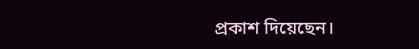প্রকাশ দিয়েছেন।